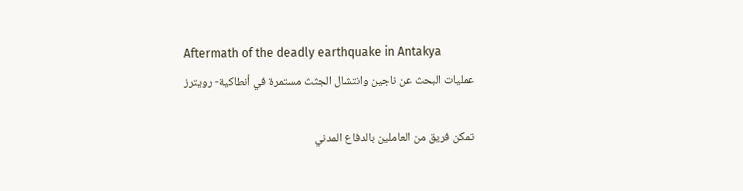Aftermath of the deadly earthquake in Antakya
عمليات البحث عن ناجين وانتشال الجثث مستمرة في أنطاكية- رويترز

تمكن فريق من العاملين بالدفاع المدني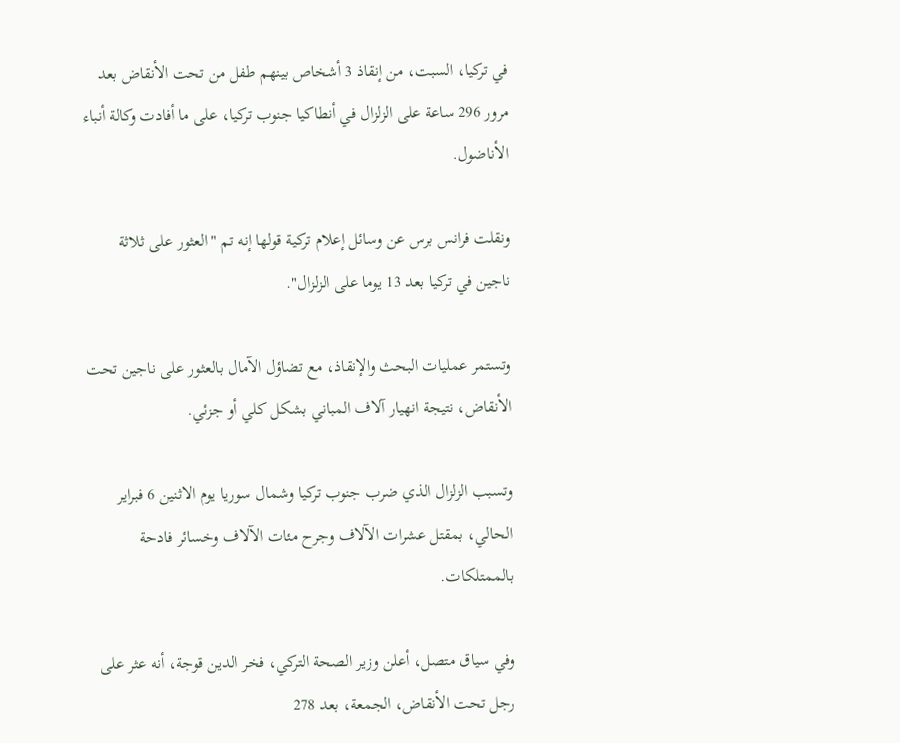في تركيا، السبت، من إنقاذ 3 أشخاص بينهم طفل من تحت الأنقاض بعد مرور 296 ساعة على الزلزال في أنطاكيا جنوب تركيا، على ما أفادت وكالة أنباء الأناضول.

ونقلت فرانس برس عن وسائل إعلام تركية قولها إنه تم "العثور على ثلاثة ناجين في تركيا بعد 13 يوما على الزلزال".

وتستمر عمليات البحث والإنقاذ، مع تضاؤل الآمال بالعثور على ناجين تحت الأنقاض، نتيجة انهيار آلاف المباني بشكل كلي أو جزئي.

وتسبب الزلزال الذي ضرب جنوب تركيا وشمال سوريا يوم الاثنين 6 فبراير الحالي، بمقتل عشرات الآلاف وجرح مئات الآلاف وخسائر فادحة بالممتلكات.

وفي سياق متصل، أعلن وزير الصحة التركي، فخر الدين قوجة، أنه عثر على رجل تحت الأنقاض، الجمعة، بعد 278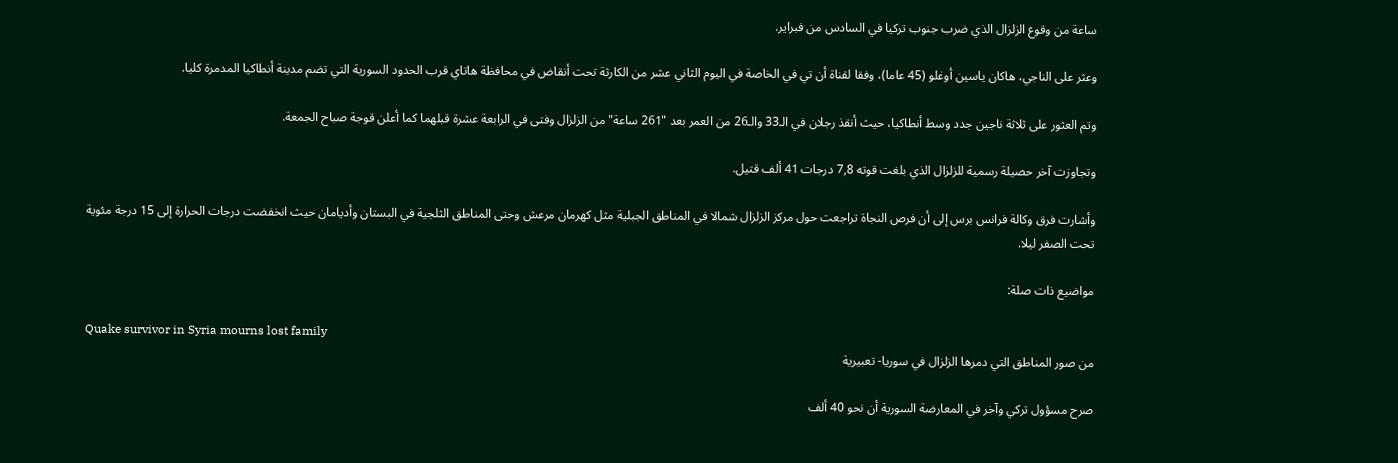ساعة من وقوع الزلزال الذي ضرب جنوب تركيا في السادس من فبراير.

وعثر على الناجي، هاكان ياسين أوغلو (45 عاما)، وفقا لقناة أن تي في الخاصة في اليوم الثاني عشر من الكارثة تحت أنقاض في محافظة هاتاي قرب الحدود السورية التي تضم مدينة أنطاكيا المدمرة كليا.

وتم العثور على ثلاثة ناجين جدد وسط أنطاكيا، حيث أنقذ رجلان في الـ33 والـ26 من العمر بعد "261 ساعة" من الزلزال وفتى في الرابعة عشرة قبلهما كما أعلن قوجة صباح الجمعة.

وتجاوزت آخر حصيلة رسمية للزلزال الذي بلغت قوته 7,8 درجات 41 ألف قتيل.

وأشارت فرق وكالة فرانس برس إلى أن فرص النجاة تراجعت حول مركز الزلزال شمالا في المناطق الجبلية مثل كهرمان مرعش وحتى المناطق الثلجية في البستان وأديامان حيث انخفضت درجات الحرارة إلى 15 درجة مئوية تحت الصفر ليلا.

مواضيع ذات صلة:

Quake survivor in Syria mourns lost family
من صور المناطق التي دمرها الزلزال في سوريا- تعبيرية

صرح مسؤول تركي وآخر في المعارضة السورية أن نحو 40 ألف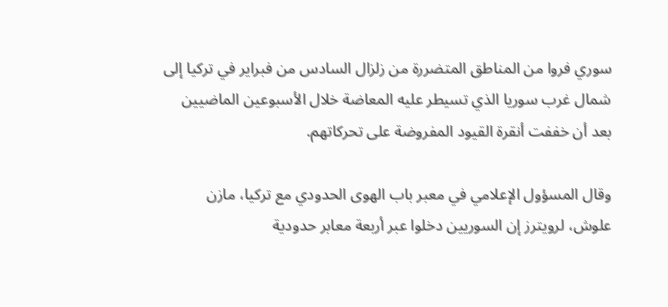سوري فروا من المناطق المتضررة من زلزال السادس من فبراير في تركيا إلى شمال غرب سوريا الذي تسيطر عليه المعاضة خلال الأسبوعين الماضيين بعد أن خففت أنقرة القيود المفروضة على تحركاتهم.

وقال المسؤول الإعلامي في معبر باب الهوى الحدودي مع تركيا، مازن علوش، لرويترز إن السوريين دخلوا عبر أربعة معابر حدودية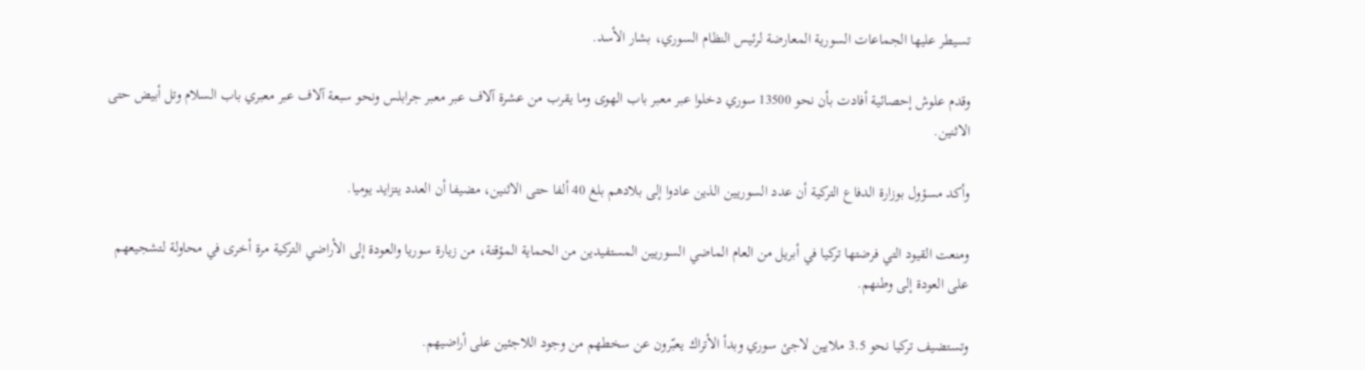تسيطر عليها الجماعات السورية المعارضة لرئيس النظام السوري، بشار الأسد.

وقدم علوش إحصائية أفادت بأن نحو 13500 سوري دخلوا عبر معبر باب الهوى وما يقرب من عشرة آلاف عبر معبر جرابلس ونحو سبعة آلاف عبر معبري باب السلام وتل أبيض حتى الاثنين.

وأكد مسؤول بوزارة الدفاع التركية أن عدد السوريين الذين عادوا إلى بلادهم بلغ 40 ألفا حتى الاثنين، مضيفا أن العدد يتزايد يوميا.

ومنعت القيود التي فرضتها تركيا في أبريل من العام الماضي السوريين المستفيدين من الحماية المؤقتة، من زيارة سوريا والعودة إلى الأراضي التركية مرة أخرى في محاولة لتشجيعهم على العودة إلى وطنهم.

وتستضيف تركيا نحو 3.5 ملايين لاجئ سوري وبدأ الأتراك يعبّرون عن سخطهم من وجود اللاجئين على أراضيهم.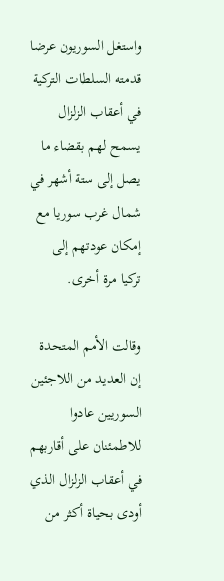واستغل السوريون عرضا قدمته السلطات التركية في أعقاب الزلزال يسمح لهم بقضاء ما يصل إلى ستة أشهر في شمال غرب سوريا مع إمكان عودتهم إلى تركيا مرة أخرى.

وقالت الأمم المتحدة إن العديد من اللاجئين السوريين عادوا للاطمئنان على أقاربهم في أعقاب الزلزال الذي أودى بحياة أكثر من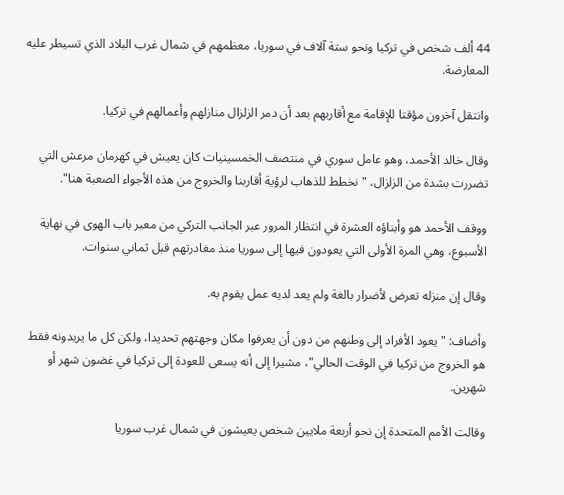44 ألف شخص في تركيا ونحو ستة آلاف في سوريا، معظمهم في شمال غرب البلاد الذي تسيطر عليه المعارضة.

وانتقل آخرون مؤقتا للإقامة مع أقاربهم بعد أن دمر الزلزال منازلهم وأعمالهم في تركيا.

وقال خالد الأحمد، وهو عامل سوري في منتصف الخمسينيات كان يعيش في كهرمان مرعش التي تضررت بشدة من الزلزال، "نخطط للذهاب لرؤية أقاربنا والخروج من هذه الأجواء الصعبة هنا".

ووقف الأحمد هو وأبناؤه العشرة في انتظار المرور عبر الجانب التركي من معبر باب الهوى في نهاية الأسبوع، وهي المرة الأولى التي يعودون فيها إلى سوريا منذ مغادرتهم قبل ثماني سنوات.

وقال إن منزله تعرض لأضرار بالغة ولم يعد لديه عمل يقوم به.

وأضاف: "يعود الأفراد إلى وطنهم من دون أن يعرفوا مكان وجهتهم تحديدا، ولكن كل ما يريدونه فقط هو الخروج من تركيا في الوقت الحالي"، مشيرا إلى أنه يسعى للعودة إلى تركيا في غضون شهر أو شهرين.

وقالت الأمم المتحدة إن نحو أربعة ملايين شخص يعيشون في شمال غرب سوريا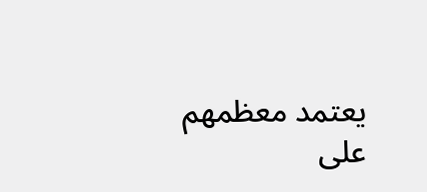يعتمد معظمهم على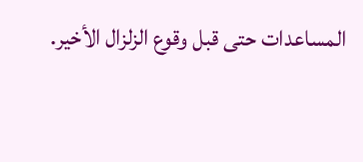المساعدات حتى قبل وقوع الزلزال الأخير.